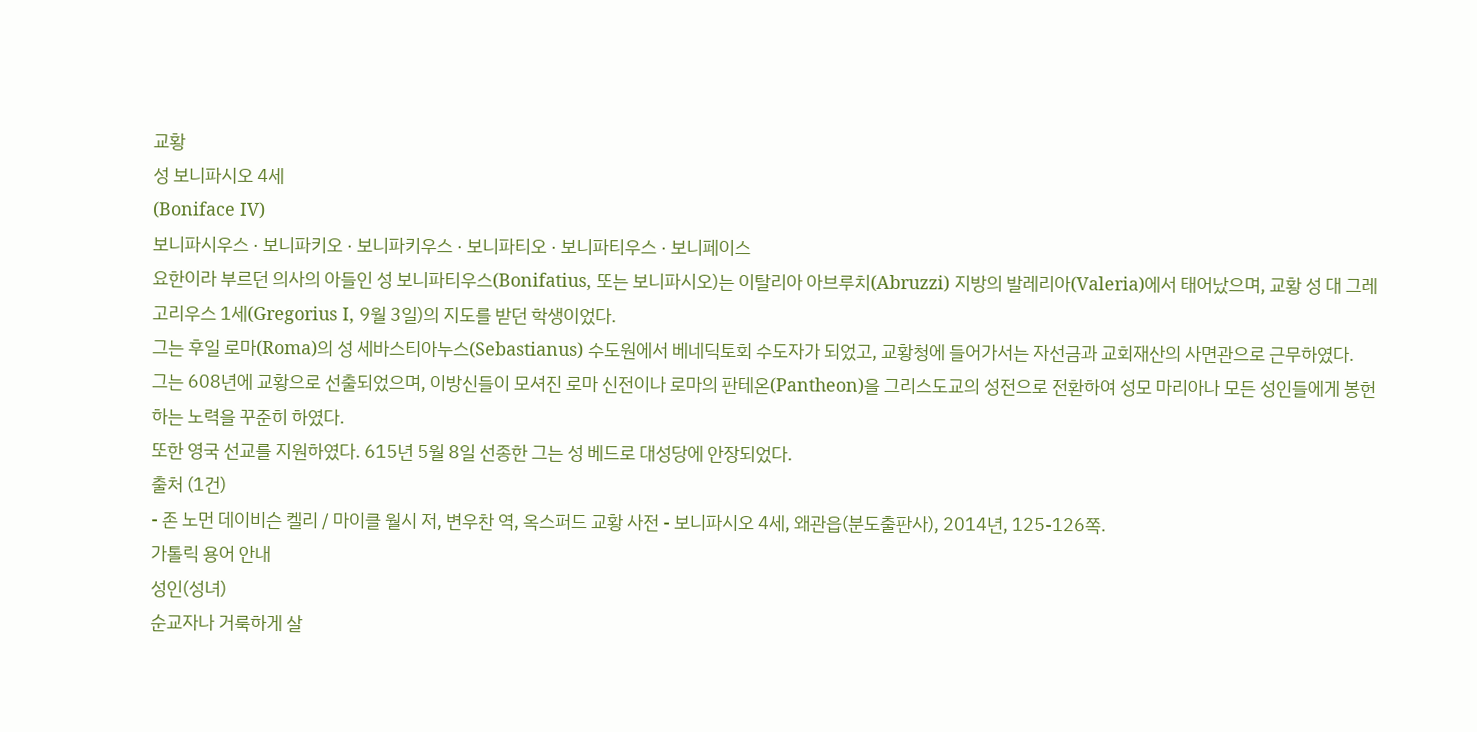교황
성 보니파시오 4세
(Boniface IV)
보니파시우스 · 보니파키오 · 보니파키우스 · 보니파티오 · 보니파티우스 · 보니페이스
요한이라 부르던 의사의 아들인 성 보니파티우스(Bonifatius, 또는 보니파시오)는 이탈리아 아브루치(Abruzzi) 지방의 발레리아(Valeria)에서 태어났으며, 교황 성 대 그레고리우스 1세(Gregorius I, 9월 3일)의 지도를 받던 학생이었다.
그는 후일 로마(Roma)의 성 세바스티아누스(Sebastianus) 수도원에서 베네딕토회 수도자가 되었고, 교황청에 들어가서는 자선금과 교회재산의 사면관으로 근무하였다.
그는 608년에 교황으로 선출되었으며, 이방신들이 모셔진 로마 신전이나 로마의 판테온(Pantheon)을 그리스도교의 성전으로 전환하여 성모 마리아나 모든 성인들에게 봉헌하는 노력을 꾸준히 하였다.
또한 영국 선교를 지원하였다. 615년 5월 8일 선종한 그는 성 베드로 대성당에 안장되었다.
출처 (1건)
- 존 노먼 데이비슨 켈리 / 마이클 월시 저, 변우찬 역, 옥스퍼드 교황 사전 - 보니파시오 4세, 왜관읍(분도출판사), 2014년, 125-126쪽.
가톨릭 용어 안내
성인(성녀)
순교자나 거룩하게 살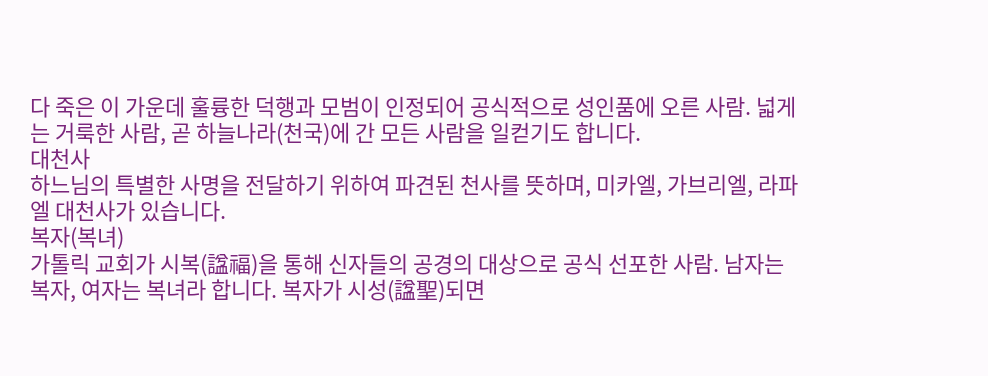다 죽은 이 가운데 훌륭한 덕행과 모범이 인정되어 공식적으로 성인품에 오른 사람. 넓게는 거룩한 사람, 곧 하늘나라(천국)에 간 모든 사람을 일컫기도 합니다.
대천사
하느님의 특별한 사명을 전달하기 위하여 파견된 천사를 뜻하며, 미카엘, 가브리엘, 라파엘 대천사가 있습니다.
복자(복녀)
가톨릭 교회가 시복(諡福)을 통해 신자들의 공경의 대상으로 공식 선포한 사람. 남자는 복자, 여자는 복녀라 합니다. 복자가 시성(諡聖)되면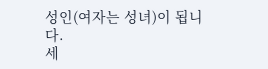성인(여자는 성녀)이 됩니다.
세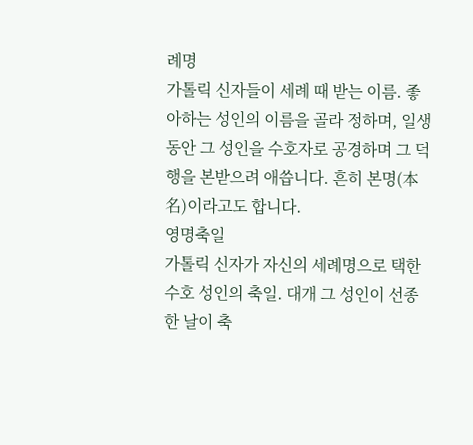례명
가톨릭 신자들이 세례 때 받는 이름. 좋아하는 성인의 이름을 골라 정하며, 일생 동안 그 성인을 수호자로 공경하며 그 덕행을 본받으려 애씁니다. 흔히 본명(本名)이라고도 합니다.
영명축일
가톨릭 신자가 자신의 세례명으로 택한 수호 성인의 축일. 대개 그 성인이 선종한 날이 축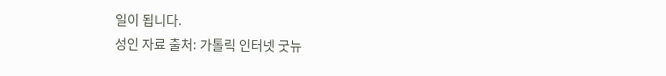일이 됩니다.
성인 자료 출처: 가톨릭 인터넷 굿뉴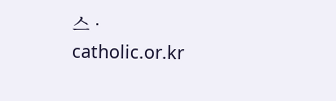스 · catholic.or.kr